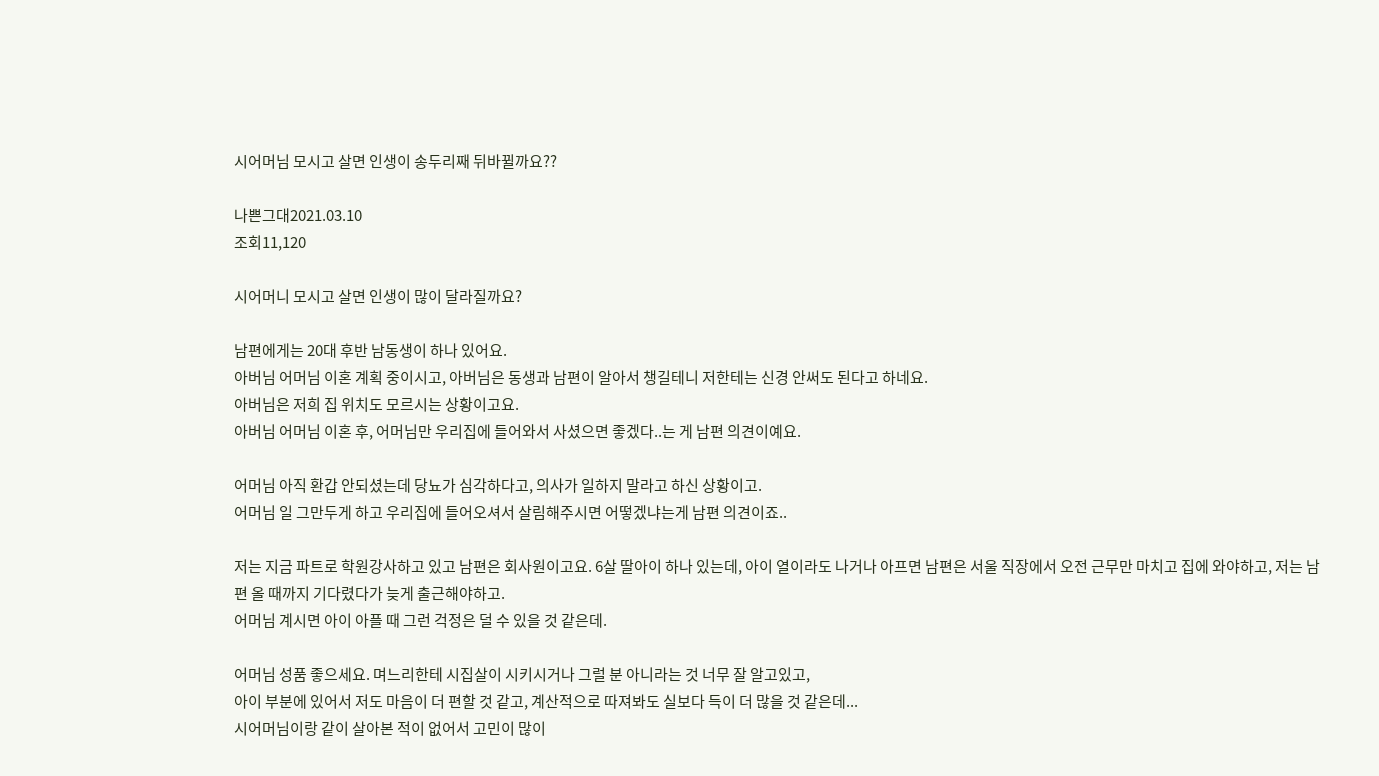시어머님 모시고 살면 인생이 송두리째 뒤바뀔까요??

나쁜그대2021.03.10
조회11,120

시어머니 모시고 살면 인생이 많이 달라질까요?

남편에게는 20대 후반 남동생이 하나 있어요.
아버님 어머님 이혼 계획 중이시고, 아버님은 동생과 남편이 알아서 챙길테니 저한테는 신경 안써도 된다고 하네요.
아버님은 저희 집 위치도 모르시는 상황이고요.
아버님 어머님 이혼 후, 어머님만 우리집에 들어와서 사셨으면 좋겠다..는 게 남편 의견이예요.

어머님 아직 환갑 안되셨는데 당뇨가 심각하다고, 의사가 일하지 말라고 하신 상황이고.
어머님 일 그만두게 하고 우리집에 들어오셔서 살림해주시면 어떻겠냐는게 남편 의견이죠..

저는 지금 파트로 학원강사하고 있고 남편은 회사원이고요. 6살 딸아이 하나 있는데, 아이 열이라도 나거나 아프면 남편은 서울 직장에서 오전 근무만 마치고 집에 와야하고, 저는 남편 올 때까지 기다렸다가 늦게 출근해야하고.
어머님 계시면 아이 아플 때 그런 걱정은 덜 수 있을 것 같은데.

어머님 성품 좋으세요. 며느리한테 시집살이 시키시거나 그럴 분 아니라는 것 너무 잘 알고있고,
아이 부분에 있어서 저도 마음이 더 편할 것 같고, 계산적으로 따져봐도 실보다 득이 더 많을 것 같은데...
시어머님이랑 같이 살아본 적이 없어서 고민이 많이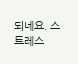되네요. 스트레스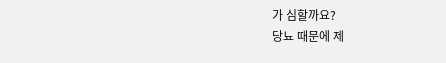가 심할까요?
당뇨 때문에 제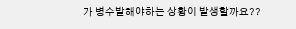가 병수발해야하는 상황이 발생할까요??